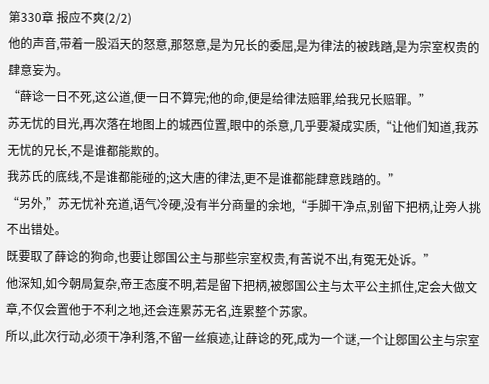第330章 报应不爽(2/2)
他的声音,带着一股滔天的怒意,那怒意,是为兄长的委屈,是为律法的被践踏,是为宗室权贵的肆意妄为。
“薛谂一日不死,这公道,便一日不算完;他的命,便是给律法赔罪,给我兄长赔罪。”
苏无忧的目光,再次落在地图上的城西位置,眼中的杀意,几乎要凝成实质,“让他们知道,我苏无忧的兄长,不是谁都能欺的。
我苏氏的底线,不是谁都能碰的;这大唐的律法,更不是谁都能肆意践踏的。”
“另外,”苏无忧补充道,语气冷硬,没有半分商量的余地,“手脚干净点,别留下把柄,让旁人挑不出错处。
既要取了薛谂的狗命,也要让鄎国公主与那些宗室权贵,有苦说不出,有冤无处诉。”
他深知,如今朝局复杂,帝王态度不明,若是留下把柄,被鄎国公主与太平公主抓住,定会大做文章,不仅会置他于不利之地,还会连累苏无名,连累整个苏家。
所以,此次行动,必须干净利落,不留一丝痕迹,让薛谂的死,成为一个谜,一个让鄎国公主与宗室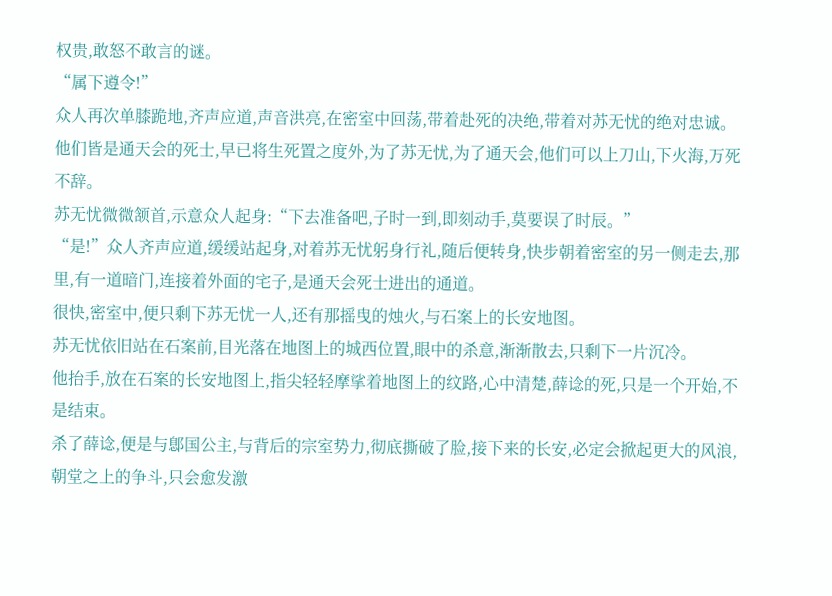权贵,敢怒不敢言的谜。
“属下遵令!”
众人再次单膝跪地,齐声应道,声音洪亮,在密室中回荡,带着赴死的决绝,带着对苏无忧的绝对忠诚。
他们皆是通天会的死士,早已将生死置之度外,为了苏无忧,为了通天会,他们可以上刀山,下火海,万死不辞。
苏无忧微微颔首,示意众人起身:“下去准备吧,子时一到,即刻动手,莫要误了时辰。”
“是!”众人齐声应道,缓缓站起身,对着苏无忧躬身行礼,随后便转身,快步朝着密室的另一侧走去,那里,有一道暗门,连接着外面的宅子,是通天会死士进出的通道。
很快,密室中,便只剩下苏无忧一人,还有那摇曳的烛火,与石案上的长安地图。
苏无忧依旧站在石案前,目光落在地图上的城西位置,眼中的杀意,渐渐散去,只剩下一片沉冷。
他抬手,放在石案的长安地图上,指尖轻轻摩挲着地图上的纹路,心中清楚,薛谂的死,只是一个开始,不是结束。
杀了薛谂,便是与鄎国公主,与背后的宗室势力,彻底撕破了脸,接下来的长安,必定会掀起更大的风浪,朝堂之上的争斗,只会愈发激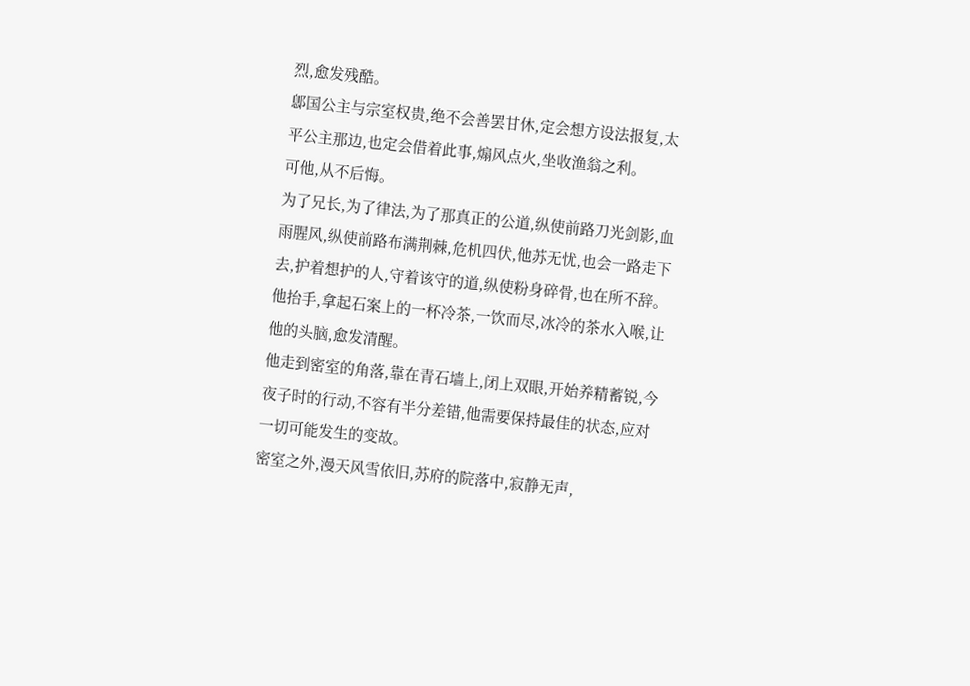烈,愈发残酷。
鄎国公主与宗室权贵,绝不会善罢甘休,定会想方设法报复,太平公主那边,也定会借着此事,煽风点火,坐收渔翁之利。
可他,从不后悔。
为了兄长,为了律法,为了那真正的公道,纵使前路刀光剑影,血雨腥风,纵使前路布满荆棘,危机四伏,他苏无忧,也会一路走下去,护着想护的人,守着该守的道,纵使粉身碎骨,也在所不辞。
他抬手,拿起石案上的一杯冷茶,一饮而尽,冰冷的茶水入喉,让他的头脑,愈发清醒。
他走到密室的角落,靠在青石墙上,闭上双眼,开始养精蓄锐,今夜子时的行动,不容有半分差错,他需要保持最佳的状态,应对一切可能发生的变故。
密室之外,漫天风雪依旧,苏府的院落中,寂静无声,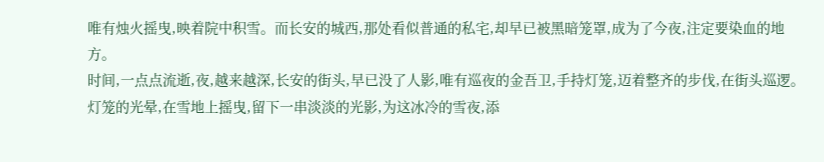唯有烛火摇曳,映着院中积雪。而长安的城西,那处看似普通的私宅,却早已被黑暗笼罩,成为了今夜,注定要染血的地方。
时间,一点点流逝,夜,越来越深,长安的街头,早已没了人影,唯有巡夜的金吾卫,手持灯笼,迈着整齐的步伐,在街头巡逻。
灯笼的光晕,在雪地上摇曳,留下一串淡淡的光影,为这冰冷的雪夜,添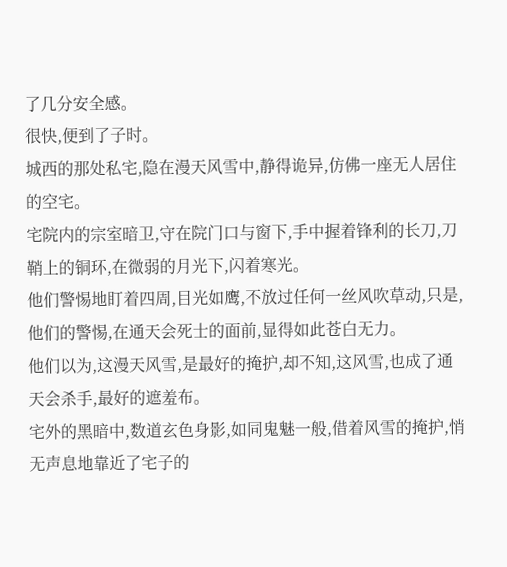了几分安全感。
很快,便到了子时。
城西的那处私宅,隐在漫天风雪中,静得诡异,仿佛一座无人居住的空宅。
宅院内的宗室暗卫,守在院门口与窗下,手中握着锋利的长刀,刀鞘上的铜环,在微弱的月光下,闪着寒光。
他们警惕地盯着四周,目光如鹰,不放过任何一丝风吹草动,只是,他们的警惕,在通天会死士的面前,显得如此苍白无力。
他们以为,这漫天风雪,是最好的掩护,却不知,这风雪,也成了通天会杀手,最好的遮羞布。
宅外的黑暗中,数道玄色身影,如同鬼魅一般,借着风雪的掩护,悄无声息地靠近了宅子的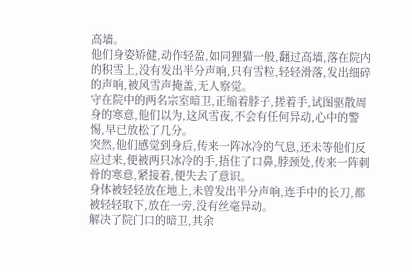高墙。
他们身姿矫健,动作轻盈,如同狸猫一般,翻过高墙,落在院内的积雪上,没有发出半分声响,只有雪粒,轻轻滑落,发出细碎的声响,被风雪声掩盖,无人察觉。
守在院中的两名宗室暗卫,正缩着脖子,搓着手,试图驱散周身的寒意,他们以为,这风雪夜,不会有任何异动,心中的警惕,早已放松了几分。
突然,他们感觉到身后,传来一阵冰冷的气息,还未等他们反应过来,便被两只冰冷的手,捂住了口鼻,脖颈处,传来一阵刺骨的寒意,紧接着,便失去了意识。
身体被轻轻放在地上,未曾发出半分声响,连手中的长刀,都被轻轻取下,放在一旁,没有丝毫异动。
解决了院门口的暗卫,其余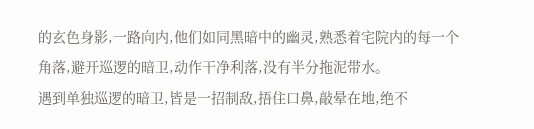的玄色身影,一路向内,他们如同黑暗中的幽灵,熟悉着宅院内的每一个角落,避开巡逻的暗卫,动作干净利落,没有半分拖泥带水。
遇到单独巡逻的暗卫,皆是一招制敌,捂住口鼻,敲晕在地,绝不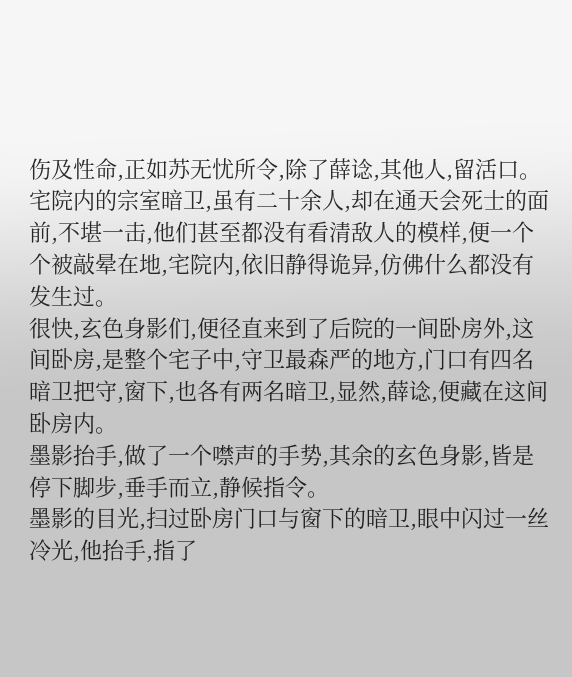伤及性命,正如苏无忧所令,除了薛谂,其他人,留活口。
宅院内的宗室暗卫,虽有二十余人,却在通天会死士的面前,不堪一击,他们甚至都没有看清敌人的模样,便一个个被敲晕在地,宅院内,依旧静得诡异,仿佛什么都没有发生过。
很快,玄色身影们,便径直来到了后院的一间卧房外,这间卧房,是整个宅子中,守卫最森严的地方,门口有四名暗卫把守,窗下,也各有两名暗卫,显然,薛谂,便藏在这间卧房内。
墨影抬手,做了一个噤声的手势,其余的玄色身影,皆是停下脚步,垂手而立,静候指令。
墨影的目光,扫过卧房门口与窗下的暗卫,眼中闪过一丝冷光,他抬手,指了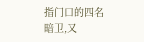指门口的四名暗卫,又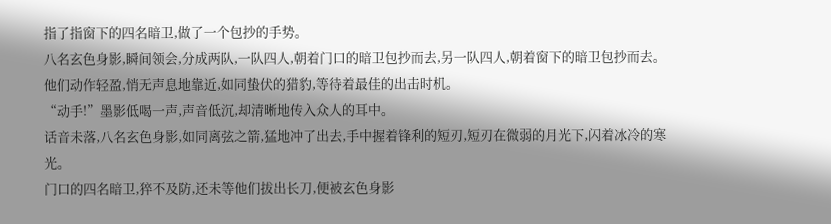指了指窗下的四名暗卫,做了一个包抄的手势。
八名玄色身影,瞬间领会,分成两队,一队四人,朝着门口的暗卫包抄而去,另一队四人,朝着窗下的暗卫包抄而去。
他们动作轻盈,悄无声息地靠近,如同蛰伏的猎豹,等待着最佳的出击时机。
“动手!”墨影低喝一声,声音低沉,却清晰地传入众人的耳中。
话音未落,八名玄色身影,如同离弦之箭,猛地冲了出去,手中握着锋利的短刃,短刃在微弱的月光下,闪着冰冷的寒光。
门口的四名暗卫,猝不及防,还未等他们拔出长刀,便被玄色身影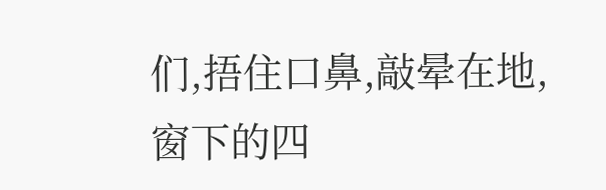们,捂住口鼻,敲晕在地,窗下的四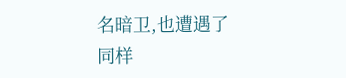名暗卫,也遭遇了同样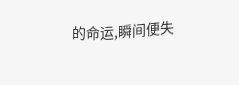的命运,瞬间便失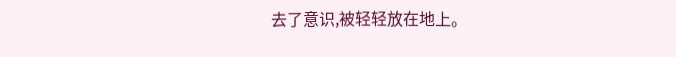去了意识,被轻轻放在地上。